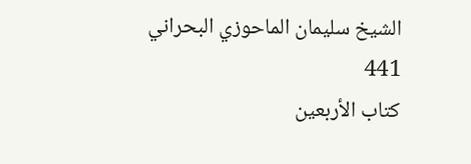الشيخ سليمان الماحوزي البحراني
441
كتاب الأربعين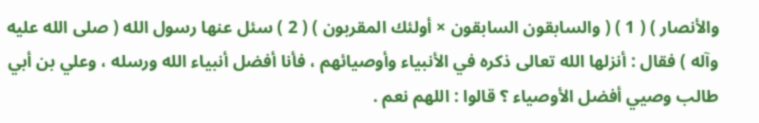والأنصار ) ( 1 ) ( والسابقون السابقون × أولئك المقربون ) ( 2 ) سئل عنها رسول الله ( صلى الله عليه وآله ) فقال : أنزلها الله تعالى ذكره في الأنبياء وأوصيائهم ، فأنا أفضل أنبياء الله ورسله ، وعلي بن أبي طالب وصيي أفضل الأوصياء ؟ قالوا : اللهم نعم .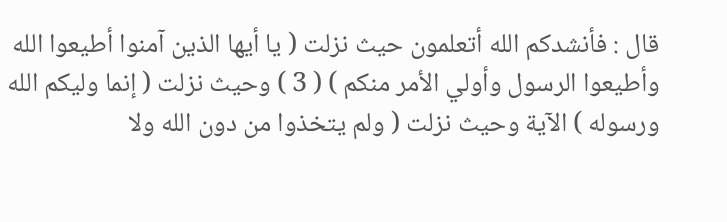قال : فأنشدكم الله أتعلمون حيث نزلت ( يا أيها الذين آمنوا أطيعوا الله وأطيعوا الرسول وأولي الأمر منكم ) ( 3 ) وحيث نزلت ( إنما وليكم الله ورسوله ) الآية وحيث نزلت ( ولم يتخذوا من دون الله ولا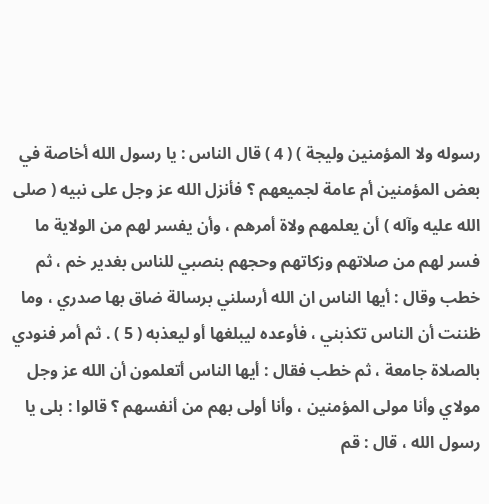رسوله ولا المؤمنين وليجة ) ( 4 ) قال الناس : يا رسول الله أخاصة في بعض المؤمنين أم عامة لجميعهم ؟ فأنزل الله عز وجل على نبيه ( صلى الله عليه وآله ) أن يعلمهم ولاة أمرهم ، وأن يفسر لهم من الولاية ما فسر لهم من صلاتهم وزكاتهم وحجهم بنصبي للناس بغدير خم ، ثم خطب وقال : أيها الناس ان الله أرسلني برسالة ضاق بها صدري ، وما ظننت أن الناس تكذبني ، فأوعده ليبلغها أو ليعذبه ( 5 ) . ثم أمر فنودي بالصلاة جامعة ، ثم خطب فقال : أيها الناس أتعلمون أن الله عز وجل مولاي وأنا مولى المؤمنين ، وأنا أولى بهم من أنفسهم ؟ قالوا : بلى يا رسول الله ، قال : قم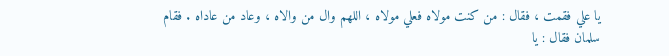يا علي فقمت ، فقال : من كنت مولاه فعلي مولاه ، اللهم وال من والاه ، وعاد من عاداه . فقام سلمان فقال : يا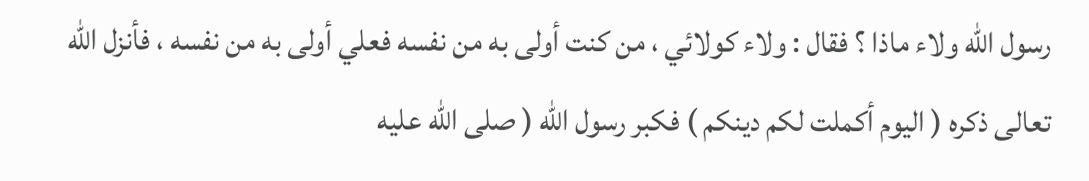رسول الله ولاء ماذا ؟ فقال : ولاء كولائي ، من كنت أولى به من نفسه فعلي أولى به من نفسه ، فأنزل الله تعالى ذكره ( اليوم أكملت لكم دينكم ) فكبر رسول الله ( صلى الله عليه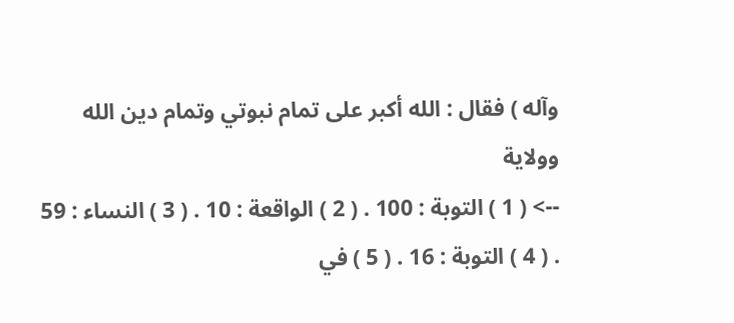وآله ) فقال : الله أكبر على تمام نبوتي وتمام دين الله وولاية
--> ( 1 ) التوبة : 100 . ( 2 ) الواقعة : 10 . ( 3 ) النساء : 59 . ( 4 ) التوبة : 16 . ( 5 ) في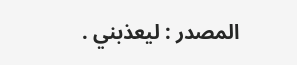المصدر : ليعذبني .